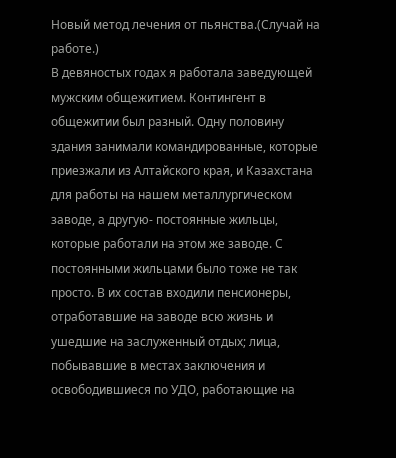Новый метод лечения от пьянства.(Случай на работе.)
В девяностых годах я работала заведующей мужским общежитием. Контингент в общежитии был разный. Одну половину здания занимали командированные, которые приезжали из Алтайского края, и Казахстана для работы на нашем металлургическом заводе, а другую- постоянные жильцы, которые работали на этом же заводе. С постоянными жильцами было тоже не так просто. В их состав входили пенсионеры, отработавшие на заводе всю жизнь и ушедшие на заслуженный отдых; лица, побывавшие в местах заключения и освободившиеся по УДО, работающие на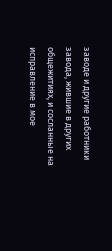заводе и другие работники завода, жившие в других общежитиях, и сосланные на исправление в мое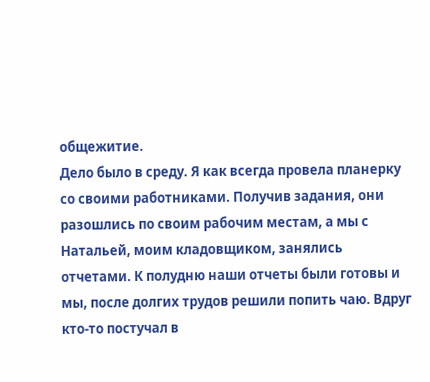общежитие.
Дело было в среду. Я как всегда провела планерку со своими работниками. Получив задания, они разошлись по своим рабочим местам, а мы с Натальей, моим кладовщиком, занялись отчетами. К полудню наши отчеты были готовы и мы, после долгих трудов решили попить чаю. Вдруг кто-то постучал в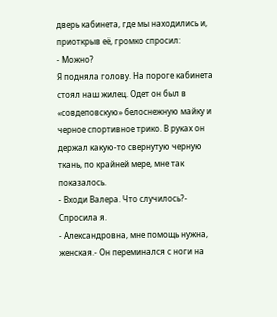дверь кабинета, где мы находились и, приоткрыв её, громко спросил:
- Можно?
Я подняла голову. На пороге кабинета стоял наш жилец. Одет он был в «совдеповскую» белоснежную майку и черное спортивное трико. В руках он держал какую-то свернутую черную ткань, по крайней мере, мне так показалось.
- Входи Валера. Что случилось?- Спросила я.
- Александровна, мне помощь нужна, женская.- Он переминался с ноги на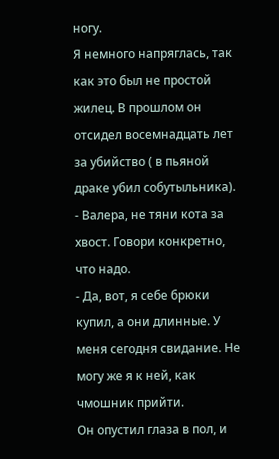ногу.
Я немного напряглась, так как это был не простой жилец. В прошлом он отсидел восемнадцать лет за убийство ( в пьяной драке убил собутыльника).
- Валера, не тяни кота за хвост. Говори конкретно, что надо.
- Да, вот, я себе брюки купил, а они длинные. У меня сегодня свидание. Не могу же я к ней, как чмошник прийти.
Он опустил глаза в пол, и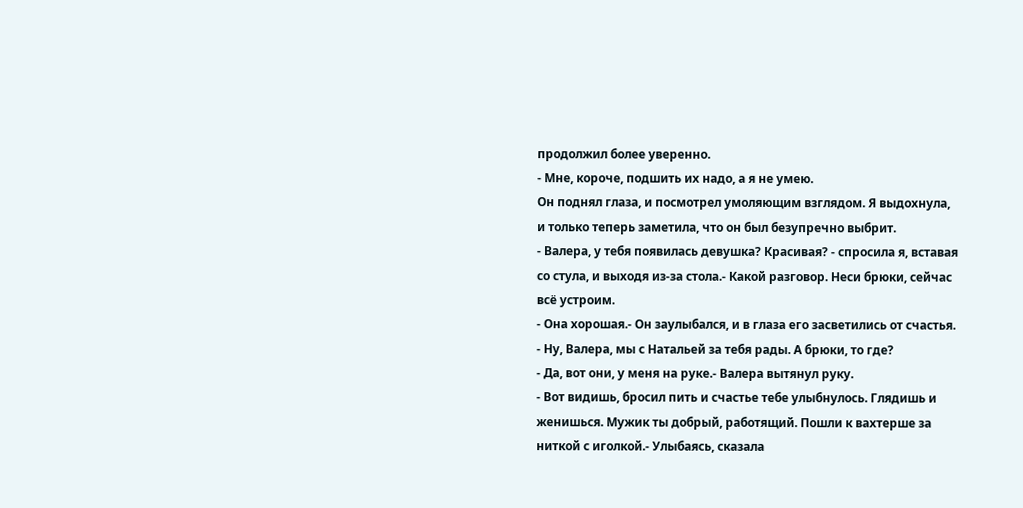продолжил более уверенно.
- Мне, короче, подшить их надо, а я не умею.
Он поднял глаза, и посмотрел умоляющим взглядом. Я выдохнула, и только теперь заметила, что он был безупречно выбрит.
- Валера, у тебя появилась девушка? Красивая? - спросила я, вставая со стула, и выходя из-за стола.- Какой разговор. Неси брюки, сейчас всё устроим.
- Она хорошая.- Он заулыбался, и в глаза его засветились от счастья.
- Ну, Валера, мы с Натальей за тебя рады. А брюки, то где?
- Да, вот они, у меня на руке.- Валера вытянул руку.
- Вот видишь, бросил пить и счастье тебе улыбнулось. Глядишь и женишься. Мужик ты добрый, работящий. Пошли к вахтерше за ниткой с иголкой.- Улыбаясь, сказала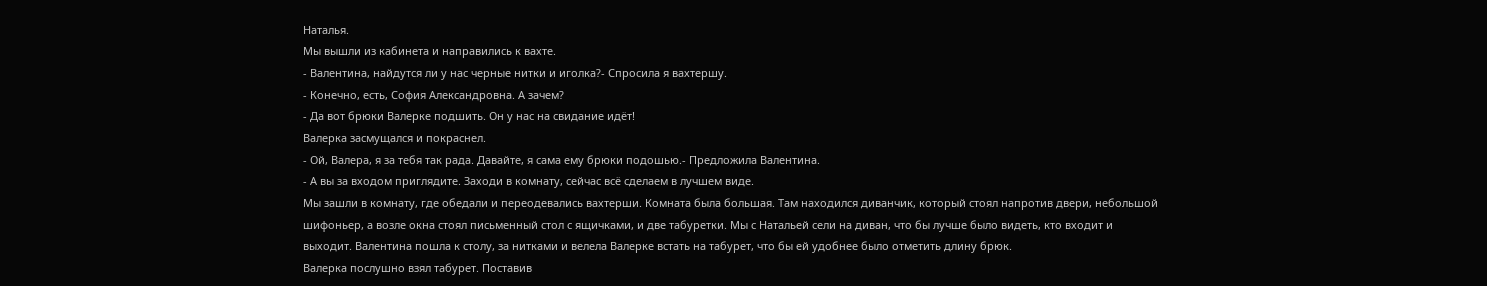Наталья.
Мы вышли из кабинета и направились к вахте.
- Валентина, найдутся ли у нас черные нитки и иголка?- Спросила я вахтершу.
- Конечно, есть, София Александровна. А зачем?
- Да вот брюки Валерке подшить. Он у нас на свидание идёт!
Валерка засмущался и покраснел.
- Ой, Валера, я за тебя так рада. Давайте, я сама ему брюки подошью.- Предложила Валентина.
- А вы за входом приглядите. Заходи в комнату, сейчас всё сделаем в лучшем виде.
Мы зашли в комнату, где обедали и переодевались вахтерши. Комната была большая. Там находился диванчик, который стоял напротив двери, небольшой шифоньер, а возле окна стоял письменный стол с ящичками, и две табуретки. Мы с Натальей сели на диван, что бы лучше было видеть, кто входит и выходит. Валентина пошла к столу, за нитками и велела Валерке встать на табурет, что бы ей удобнее было отметить длину брюк.
Валерка послушно взял табурет. Поставив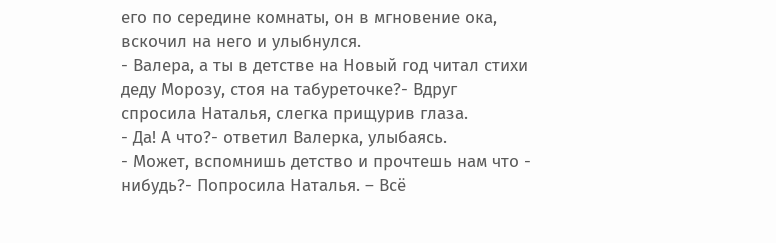его по середине комнаты, он в мгновение ока, вскочил на него и улыбнулся.
- Валера, а ты в детстве на Новый год читал стихи деду Морозу, стоя на табуреточке?- Вдруг спросила Наталья, слегка прищурив глаза.
- Да! А что?- ответил Валерка, улыбаясь.
- Может, вспомнишь детство и прочтешь нам что - нибудь?- Попросила Наталья. – Всё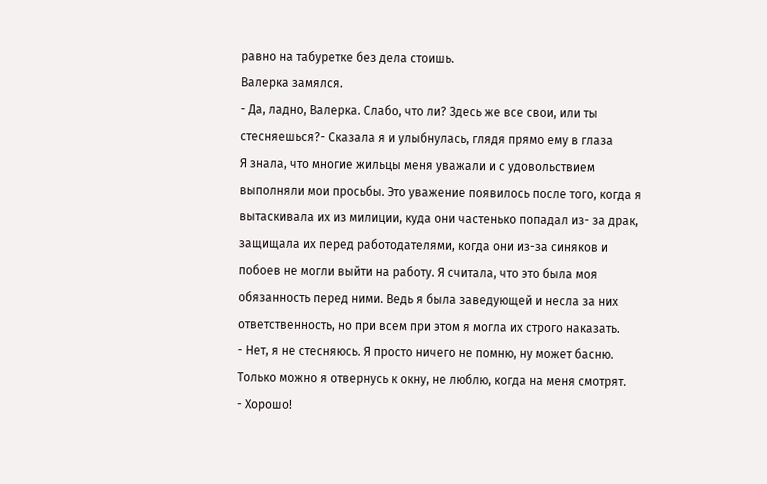равно на табуретке без дела стоишь.
Валерка замялся.
- Да, ладно, Валерка. Слабо, что ли? Здесь же все свои, или ты стесняешься?- Сказала я и улыбнулась, глядя прямо ему в глаза
Я знала, что многие жильцы меня уважали и с удовольствием выполняли мои просьбы. Это уважение появилось после того, когда я вытаскивала их из милиции, куда они частенько попадал из- за драк, защищала их перед работодателями, когда они из-за синяков и побоев не могли выйти на работу. Я считала, что это была моя обязанность перед ними. Ведь я была заведующей и несла за них ответственность, но при всем при этом я могла их строго наказать.
- Нет, я не стесняюсь. Я просто ничего не помню, ну может басню. Только можно я отвернусь к окну, не люблю, когда на меня смотрят.
- Хорошо!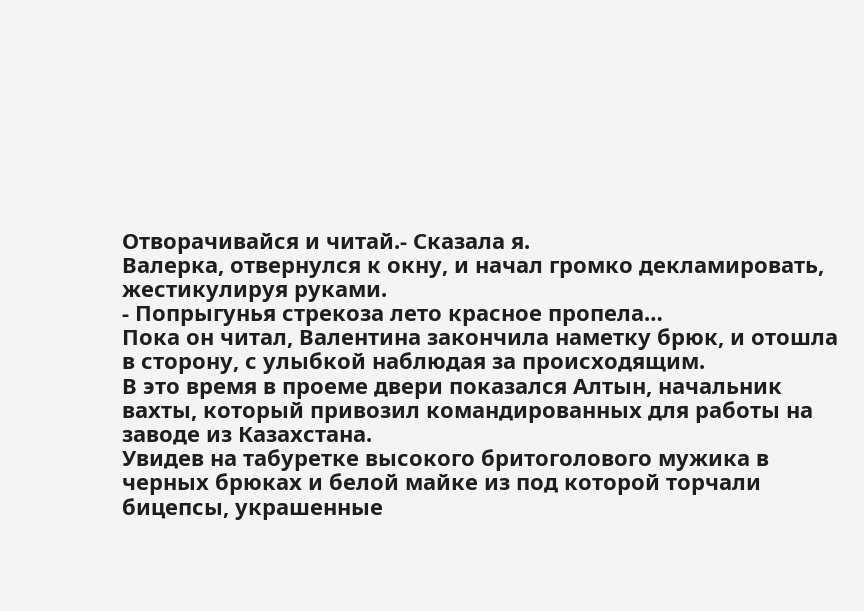Отворачивайся и читай.- Сказала я.
Валерка, отвернулся к окну, и начал громко декламировать, жестикулируя руками.
- Попрыгунья стрекоза лето красное пропела…
Пока он читал, Валентина закончила наметку брюк, и отошла в сторону, с улыбкой наблюдая за происходящим.
В это время в проеме двери показался Алтын, начальник вахты, который привозил командированных для работы на заводе из Казахстана.
Увидев на табуретке высокого бритоголового мужика в черных брюках и белой майке из под которой торчали бицепсы, украшенные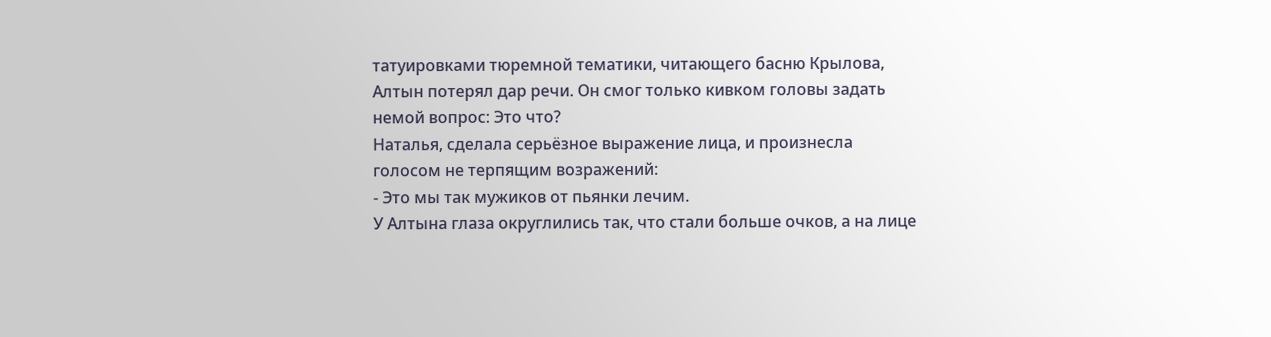татуировками тюремной тематики, читающего басню Крылова, Алтын потерял дар речи. Он смог только кивком головы задать немой вопрос: Это что?
Наталья, сделала серьёзное выражение лица, и произнесла голосом не терпящим возражений:
- Это мы так мужиков от пьянки лечим.
У Алтына глаза округлились так, что стали больше очков, а на лице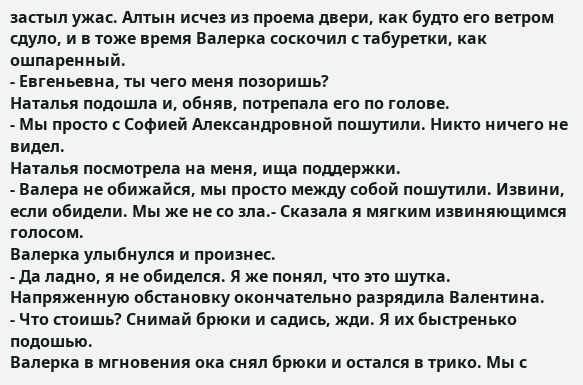застыл ужас. Алтын исчез из проема двери, как будто его ветром сдуло, и в тоже время Валерка соскочил с табуретки, как ошпаренный.
- Евгеньевна, ты чего меня позоришь?
Наталья подошла и, обняв, потрепала его по голове.
- Мы просто с Софией Александровной пошутили. Никто ничего не видел.
Наталья посмотрела на меня, ища поддержки.
- Валера не обижайся, мы просто между собой пошутили. Извини, если обидели. Мы же не со зла.- Сказала я мягким извиняющимся голосом.
Валерка улыбнулся и произнес.
- Да ладно, я не обиделся. Я же понял, что это шутка.
Напряженную обстановку окончательно разрядила Валентина.
- Что стоишь? Снимай брюки и садись, жди. Я их быстренько подошью.
Валерка в мгновения ока снял брюки и остался в трико. Мы с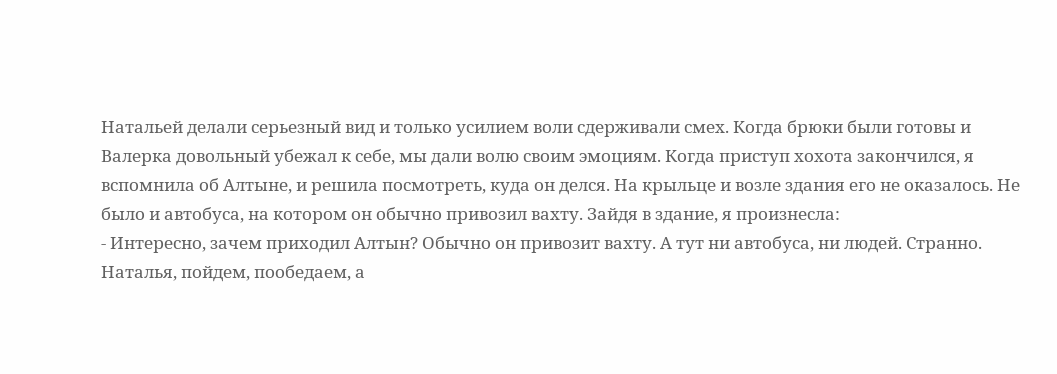Натальей делали серьезный вид и только усилием воли сдерживали смех. Когда брюки были готовы и Валерка довольный убежал к себе, мы дали волю своим эмоциям. Когда приступ хохота закончился, я вспомнила об Алтыне, и решила посмотреть, куда он делся. На крыльце и возле здания его не оказалось. Не было и автобуса, на котором он обычно привозил вахту. Зайдя в здание, я произнесла:
- Интересно, зачем приходил Алтын? Обычно он привозит вахту. А тут ни автобуса, ни людей. Странно. Наталья, пойдем, пообедаем, а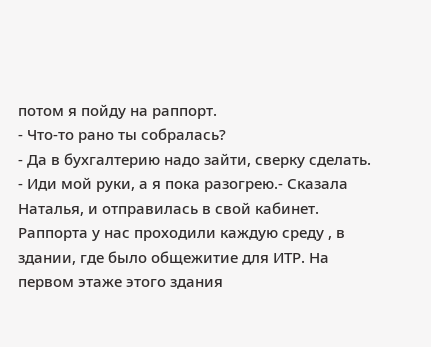потом я пойду на раппорт.
- Что-то рано ты собралась?
- Да в бухгалтерию надо зайти, сверку сделать.
- Иди мой руки, а я пока разогрею.- Сказала Наталья, и отправилась в свой кабинет.
Раппорта у нас проходили каждую среду , в здании, где было общежитие для ИТР. На первом этаже этого здания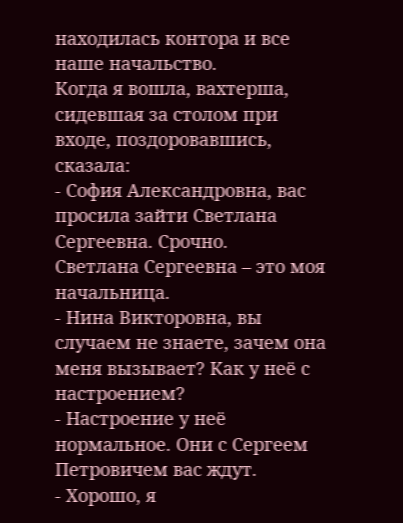находилась контора и все наше начальство.
Когда я вошла, вахтерша, сидевшая за столом при входе, поздоровавшись, сказала:
- София Александровна, вас просила зайти Светлана Сергеевна. Срочно.
Светлана Сергеевна – это моя начальница.
- Нина Викторовна, вы случаем не знаете, зачем она меня вызывает? Как у неё с настроением?
- Настроение у неё нормальное. Они с Сергеем Петровичем вас ждут.
- Хорошо, я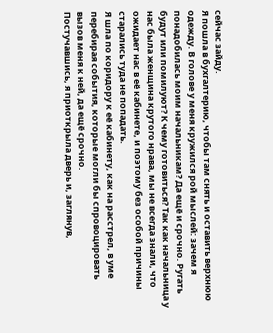сейчас зайду.
Я пошла в бухгалтерию, чтобы там снять и оставить верхнюю одежду. В голове у меня кружился рой мыслей: зачем я понадобилась моим начальникам? Да ещё и срочно. Ругать будут или помилуют? К чему готовиться? Так как начальница у нас была женщина крутого нрава, мы не всегда знали, что ожидает нас в её кабинете, и поэтому без особой причины старались туда не попадать.
Я шла по коридору к её кабинету, как на расстрел, в уме перебирая события, которые могли бы спровоцировать вызов меня к ней, да ещё срочно.
Постучавшись, я приоткрыла дверь и, заглянув,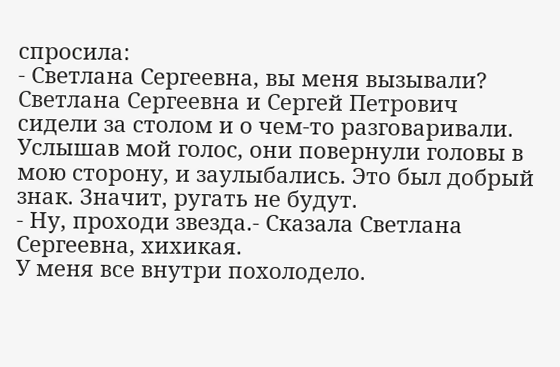спросила:
- Светлана Сергеевна, вы меня вызывали?
Светлана Сергеевна и Сергей Петрович сидели за столом и о чем-то разговаривали. Услышав мой голос, они повернули головы в мою сторону, и заулыбались. Это был добрый знак. Значит, ругать не будут.
- Ну, проходи звезда.- Сказала Светлана Сергеевна, хихикая.
У меня все внутри похолодело.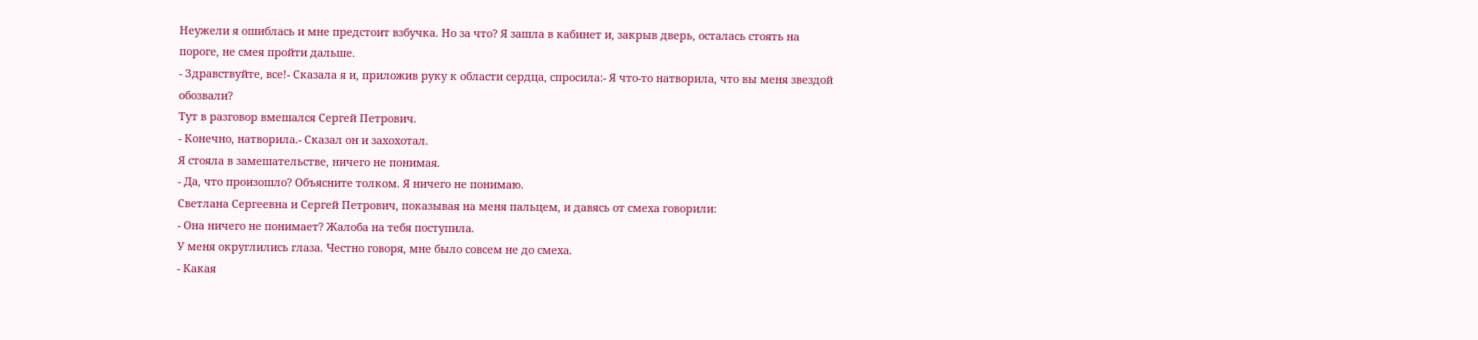Неужели я ошиблась и мне предстоит взбучка. Но за что? Я зашла в кабинет и, закрыв дверь, осталась стоять на пороге, не смея пройти дальше.
- Здравствуйте, все!- Сказала я и, приложив руку к области сердца, спросила:- Я что-то натворила, что вы меня звездой обозвали?
Тут в разговор вмешался Сергей Петрович.
- Конечно, натворила.- Сказал он и захохотал.
Я стояла в замешательстве, ничего не понимая.
- Да, что произошло? Объясните толком. Я ничего не понимаю.
Светлана Сергеевна и Сергей Петрович, показывая на меня пальцем, и давясь от смеха говорили:
- Она ничего не понимает? Жалоба на тебя поступила.
У меня округлились глаза. Честно говоря, мне было совсем не до смеха.
- Какая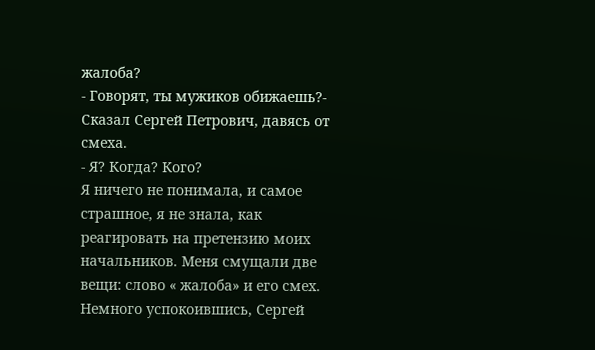жалоба?
- Говорят, ты мужиков обижаешь?- Сказал Сергей Петрович, давясь от смеха.
- Я? Когда? Кого?
Я ничего не понимала, и самое страшное, я не знала, как реагировать на претензию моих начальников. Меня смущали две вещи: слово « жалоба» и его смех.
Немного успокоившись, Сергей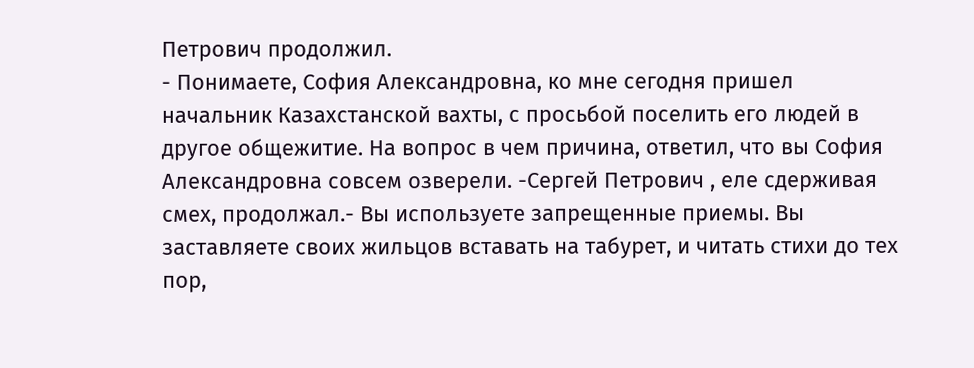Петрович продолжил.
- Понимаете, София Александровна, ко мне сегодня пришел начальник Казахстанской вахты, с просьбой поселить его людей в другое общежитие. На вопрос в чем причина, ответил, что вы София Александровна совсем озверели. -Сергей Петрович , еле сдерживая смех, продолжал.- Вы используете запрещенные приемы. Вы заставляете своих жильцов вставать на табурет, и читать стихи до тех пор,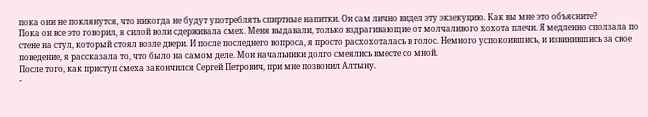пока они не поклянутся, что никогда не будут употреблять спиртные напитки. Он сам лично видел эту экзекуцию. Как вы мне это объясните?
Пока он все это говорил, я силой воли сдерживала смех. Меня выдавали, только вздрагивающие от молчаливого хохота плечи. Я медленно сползала по стене на стул, который стоял возле двери. И после последнего вопроса, я просто расхохоталась в голос. Немного успокоившись, и извинившись за свое поведение, я рассказала то, что было на самом деле. Мои начальники долго смеялись вместе со мной.
После того, как приступ смеха закончился Сергей Петрович, при мне позвонил Алтыну.
-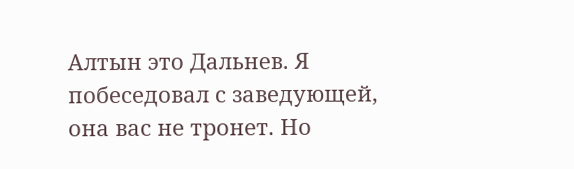Алтын это Дальнев. Я побеседовал с заведующей, она вас не тронет. Но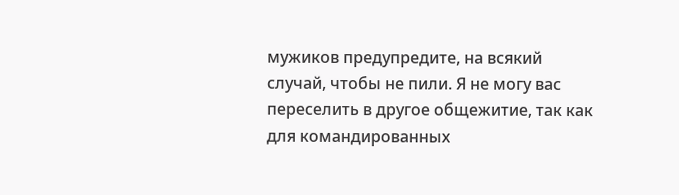мужиков предупредите, на всякий случай, чтобы не пили. Я не могу вас переселить в другое общежитие, так как для командированных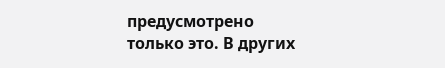предусмотрено только это. В других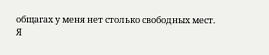общагах у меня нет столько свободных мест.
Я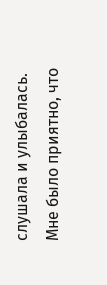слушала и улыбалась. Мне было приятно, что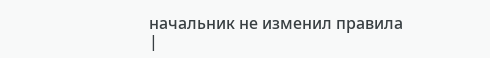начальник не изменил правила
|